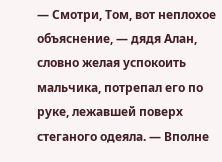— Смотри, Том, вот неплохое объяснение, — дядя Алан, словно желая успокоить мальчика, потрепал его по руке, лежавшей поверх стеганого одеяла. — Вполне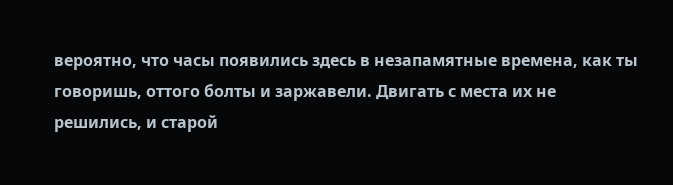вероятно, что часы появились здесь в незапамятные времена, как ты говоришь, оттого болты и заржавели. Двигать с места их не решились, и старой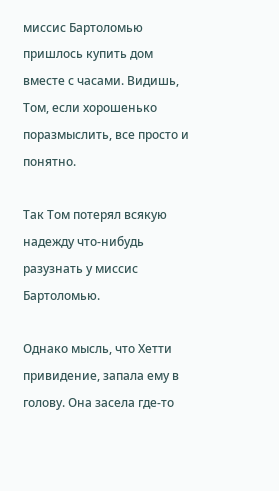миссис Бартоломью пришлось купить дом вместе с часами. Видишь, Том, если хорошенько поразмыслить, все просто и понятно.

Так Том потерял всякую надежду что-нибудь разузнать у миссис Бартоломью.

Однако мысль, что Хетти привидение, запала ему в голову. Она засела где-то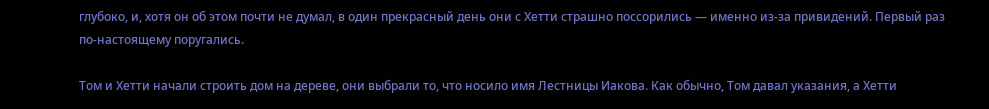глубоко, и, хотя он об этом почти не думал, в один прекрасный день они с Хетти страшно поссорились — именно из-за привидений. Первый раз по-настоящему поругались.

Том и Хетти начали строить дом на дереве, они выбрали то, что носило имя Лестницы Иакова. Как обычно, Том давал указания, а Хетти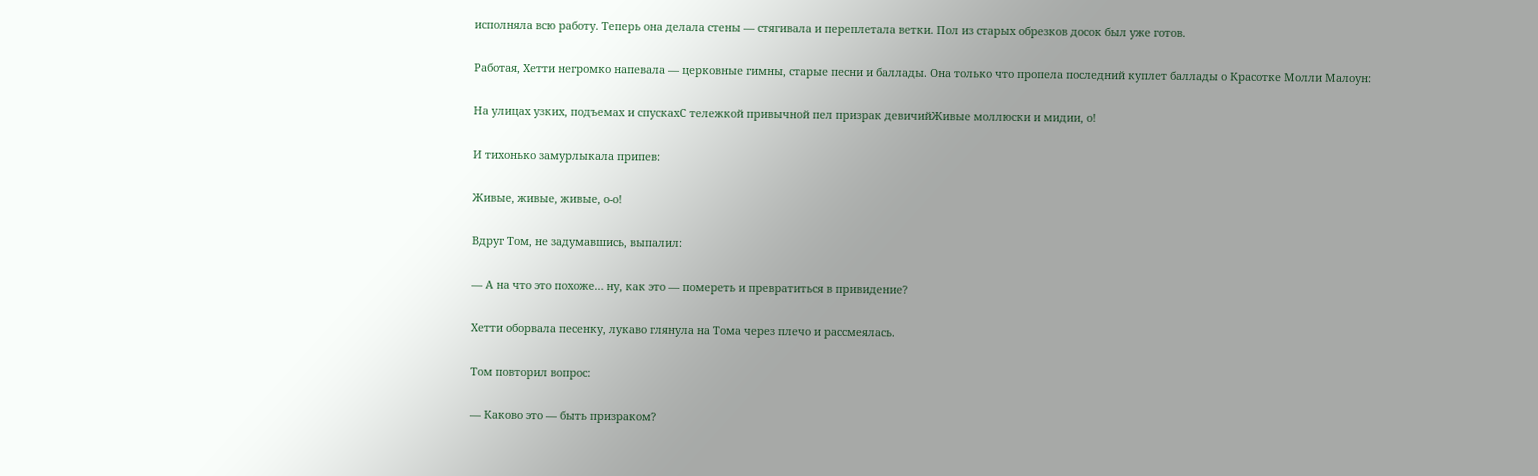исполняла всю работу. Теперь она делала стены — стягивала и переплетала ветки. Пол из старых обрезков досок был уже готов.

Работая, Хетти негромко напевала — церковные гимны, старые песни и баллады. Она только что пропела последний куплет баллады о Красотке Молли Малоун:

На улицах узких, подъемах и спускахС тележкой привычной пел призрак девичийЖивые моллюски и мидии, о!

И тихонько замурлыкала припев:

Живые, живые, живые, о-о!

Вдруг Том, не задумавшись, выпалил:

— А на что это похоже… ну, как это — помереть и превратиться в привидение?

Хетти оборвала песенку, лукаво глянула на Тома через плечо и рассмеялась.

Том повторил вопрос:

— Каково это — быть призраком?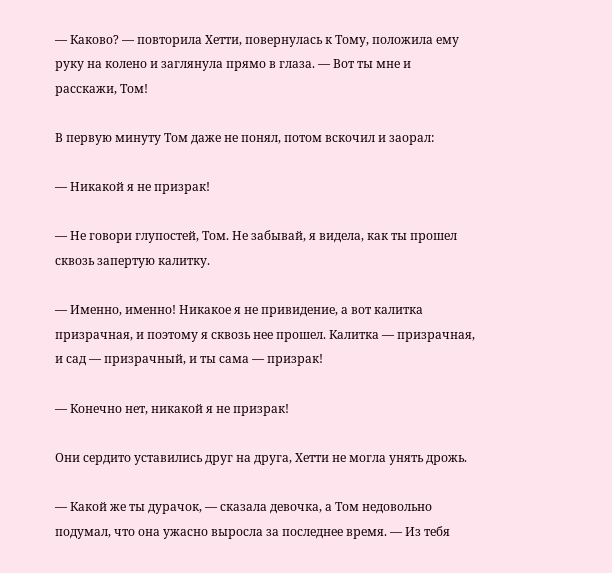— Каково? — повторила Хетти, повернулась к Тому, положила ему руку на колено и заглянула прямо в глаза. — Вот ты мне и расскажи, Том!

В первую минуту Том даже не понял, потом вскочил и заорал:

— Никакой я не призрак!

— Не говори глупостей, Том. Не забывай, я видела, как ты прошел сквозь запертую калитку.

— Именно, именно! Никакое я не привидение, а вот калитка призрачная, и поэтому я сквозь нее прошел. Калитка — призрачная, и сад — призрачный, и ты сама — призрак!

— Конечно нет, никакой я не призрак!

Они сердито уставились друг на друга, Хетти не могла унять дрожь.

— Какой же ты дурачок, — сказала девочка, а Том недовольно подумал, что она ужасно выросла за последнее время. — Из тебя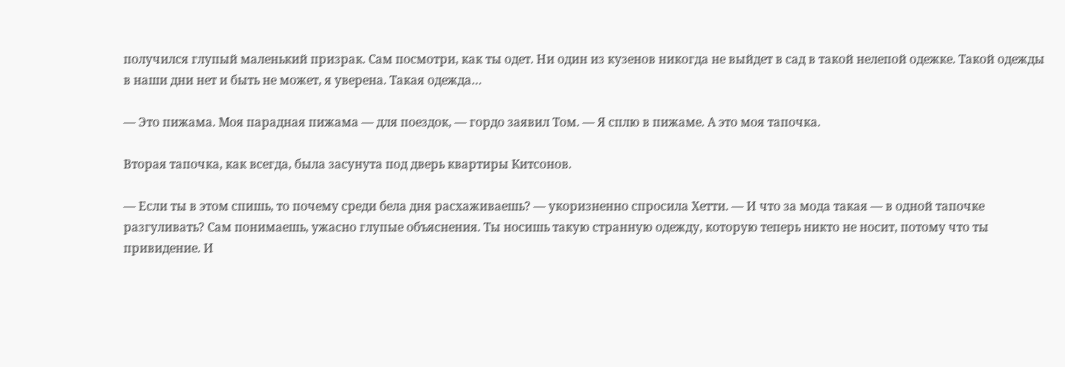получился глупый маленький призрак. Сам посмотри, как ты одет. Ни один из кузенов никогда не выйдет в сад в такой нелепой одежке. Такой одежды в наши дни нет и быть не может, я уверена. Такая одежда…

— Это пижама. Моя парадная пижама — для поездок, — гордо заявил Том. — Я сплю в пижаме. А это моя тапочка.

Вторая тапочка, как всегда, была засунута под дверь квартиры Китсонов.

— Если ты в этом спишь, то почему среди бела дня расхаживаешь? — укоризненно спросила Хетти. — И что за мода такая — в одной тапочке разгуливать? Сам понимаешь, ужасно глупые объяснения. Ты носишь такую странную одежду, которую теперь никто не носит, потому что ты привидение. И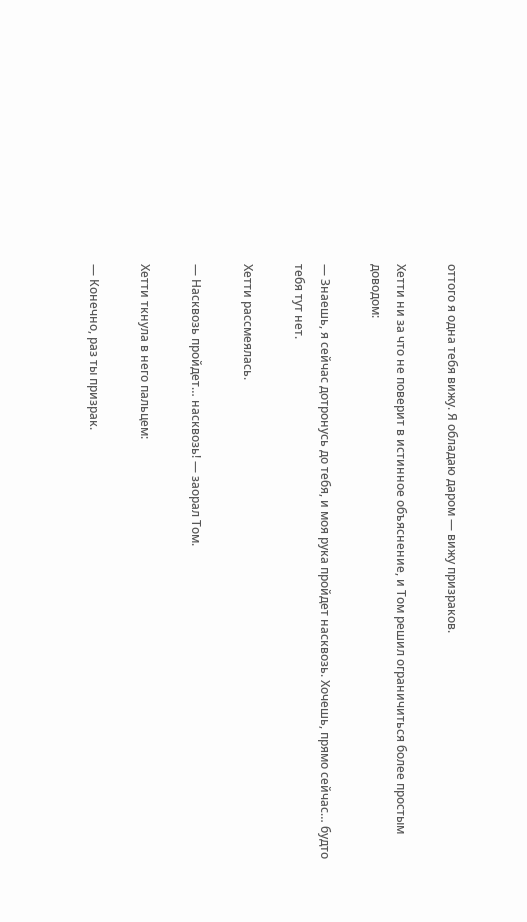оттого я одна тебя вижу. Я обладаю даром — вижу призраков.

Хетти ни за что не поверит в истинное объяснение, и Том решил ограничиться более простым доводом:

— Знаешь, я сейчас дотронусь до тебя, и моя рука пройдет насквозь. Хочешь, прямо сейчас… будто тебя тут нет.

Хетти рассмеялась.

— Насквозь пройдет… насквозь! — заорал Том.

Хетти ткнула в него пальцем:

— Конечно, раз ты призрак.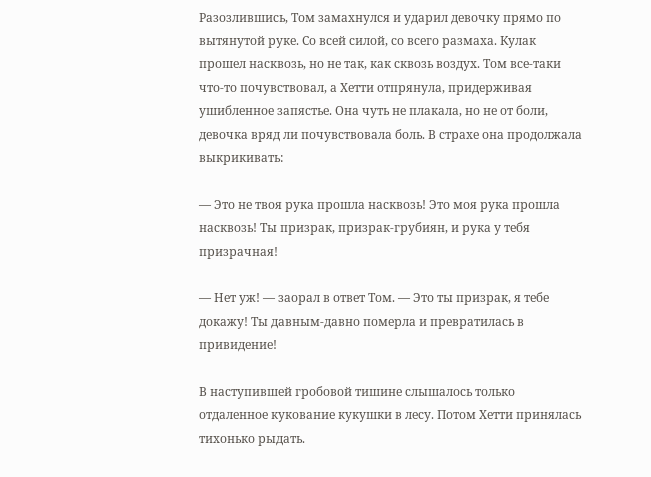Разозлившись, Том замахнулся и ударил девочку прямо по вытянутой руке. Со всей силой, со всего размаха. Кулак прошел насквозь, но не так, как сквозь воздух. Том все-таки что-то почувствовал, а Хетти отпрянула, придерживая ушибленное запястье. Она чуть не плакала, но не от боли, девочка вряд ли почувствовала боль. В страхе она продолжала выкрикивать:

— Это не твоя рука прошла насквозь! Это моя рука прошла насквозь! Ты призрак, призрак-грубиян, и рука у тебя призрачная!

— Нет уж! — заорал в ответ Том. — Это ты призрак, я тебе докажу! Ты давным-давно померла и превратилась в привидение!

В наступившей гробовой тишине слышалось только отдаленное кукование кукушки в лесу. Потом Хетти принялась тихонько рыдать.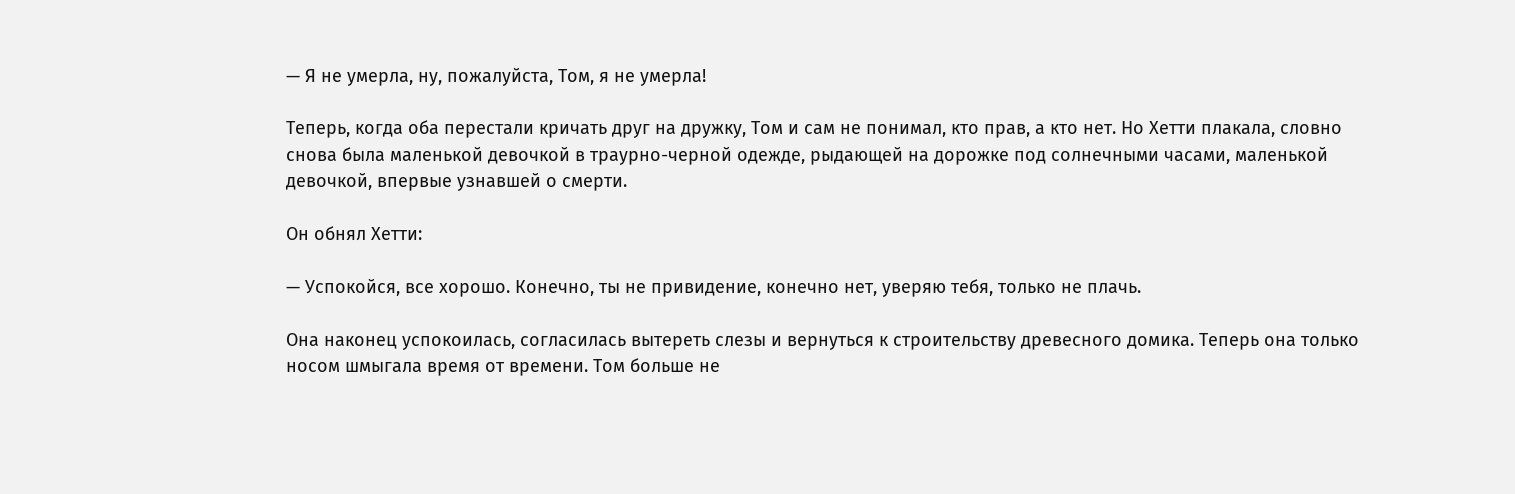— Я не умерла, ну, пожалуйста, Том, я не умерла!

Теперь, когда оба перестали кричать друг на дружку, Том и сам не понимал, кто прав, а кто нет. Но Хетти плакала, словно снова была маленькой девочкой в траурно-черной одежде, рыдающей на дорожке под солнечными часами, маленькой девочкой, впервые узнавшей о смерти.

Он обнял Хетти:

— Успокойся, все хорошо. Конечно, ты не привидение, конечно нет, уверяю тебя, только не плачь.

Она наконец успокоилась, согласилась вытереть слезы и вернуться к строительству древесного домика. Теперь она только носом шмыгала время от времени. Том больше не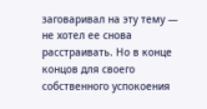заговаривал на эту тему — не хотел ее снова расстраивать. Но в конце концов для своего собственного успокоения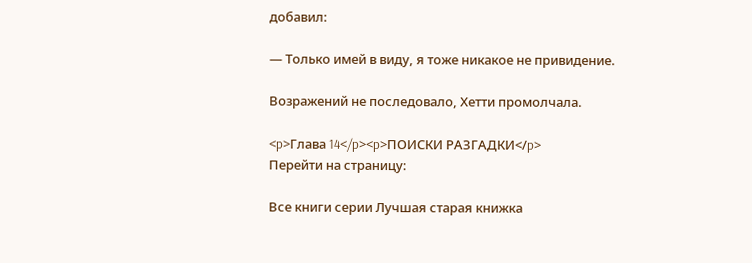добавил:

— Только имей в виду, я тоже никакое не привидение.

Возражений не последовало, Хетти промолчала.

<p>Глава 14</p><p>ПОИСКИ РАЗГАДКИ</p>
Перейти на страницу:

Все книги серии Лучшая старая книжка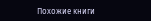Похожие книги